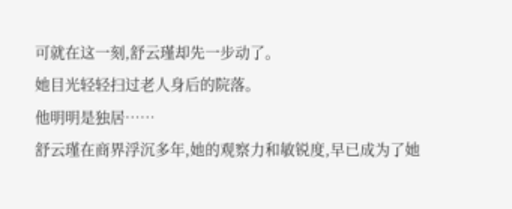可就在这一刻,舒云瑾却先一步动了。
她目光轻轻扫过老人身后的院落。
他明明是独居……
舒云瑾在商界浮沉多年,她的观察力和敏锐度,早已成为了她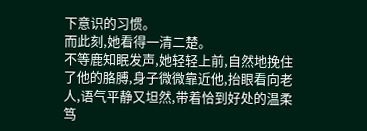下意识的习惯。
而此刻,她看得一清二楚。
不等鹿知眠发声,她轻轻上前,自然地挽住了他的胳膊,身子微微靠近他,抬眼看向老人,语气平静又坦然,带着恰到好处的温柔笃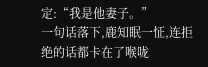定:“我是他妻子。”
一句话落下,鹿知眠一怔,连拒绝的话都卡在了喉咙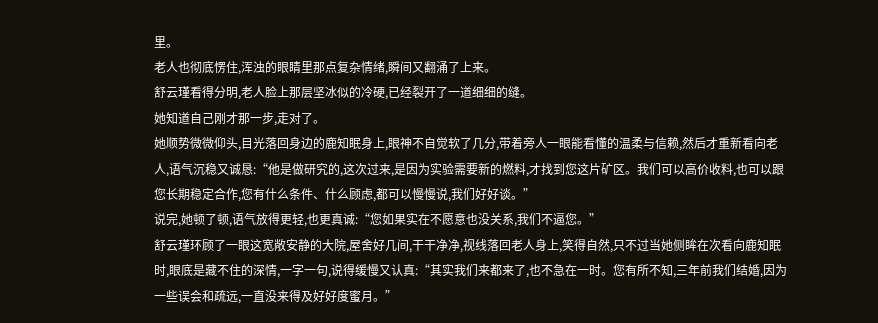里。
老人也彻底愣住,浑浊的眼睛里那点复杂情绪,瞬间又翻涌了上来。
舒云瑾看得分明,老人脸上那层坚冰似的冷硬,已经裂开了一道细细的缝。
她知道自己刚才那一步,走对了。
她顺势微微仰头,目光落回身边的鹿知眠身上,眼神不自觉软了几分,带着旁人一眼能看懂的温柔与信赖,然后才重新看向老人,语气沉稳又诚恳:“他是做研究的,这次过来,是因为实验需要新的燃料,才找到您这片矿区。我们可以高价收料,也可以跟您长期稳定合作,您有什么条件、什么顾虑,都可以慢慢说,我们好好谈。”
说完,她顿了顿,语气放得更轻,也更真诚:“您如果实在不愿意也没关系,我们不逼您。”
舒云瑾环顾了一眼这宽敞安静的大院,屋舍好几间,干干净净,视线落回老人身上,笑得自然,只不过当她侧眸在次看向鹿知眠时,眼底是藏不住的深情,一字一句,说得缓慢又认真:“其实我们来都来了,也不急在一时。您有所不知,三年前我们结婚,因为一些误会和疏远,一直没来得及好好度蜜月。”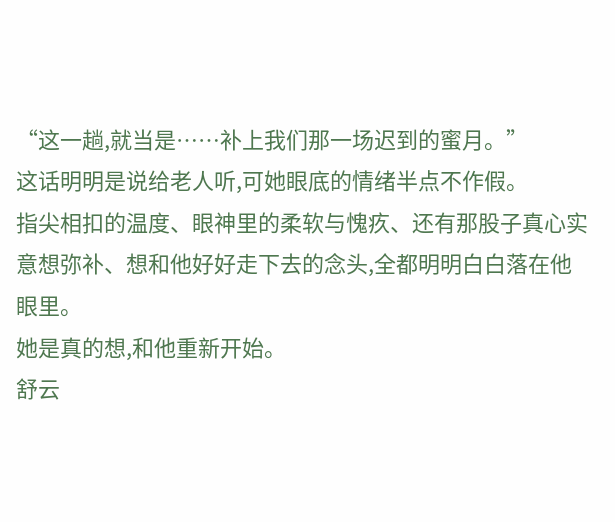“这一趟,就当是……补上我们那一场迟到的蜜月。”
这话明明是说给老人听,可她眼底的情绪半点不作假。
指尖相扣的温度、眼神里的柔软与愧疚、还有那股子真心实意想弥补、想和他好好走下去的念头,全都明明白白落在他眼里。
她是真的想,和他重新开始。
舒云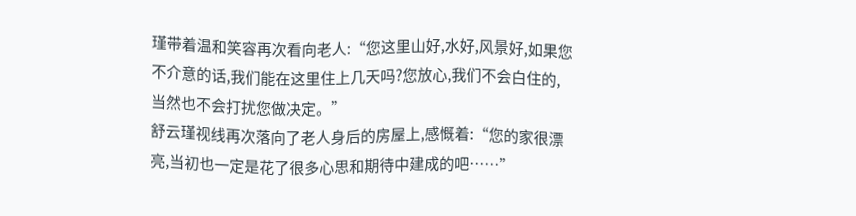瑾带着温和笑容再次看向老人:“您这里山好,水好,风景好,如果您不介意的话,我们能在这里住上几天吗?您放心,我们不会白住的,当然也不会打扰您做决定。”
舒云瑾视线再次落向了老人身后的房屋上,感慨着:“您的家很漂亮,当初也一定是花了很多心思和期待中建成的吧……”